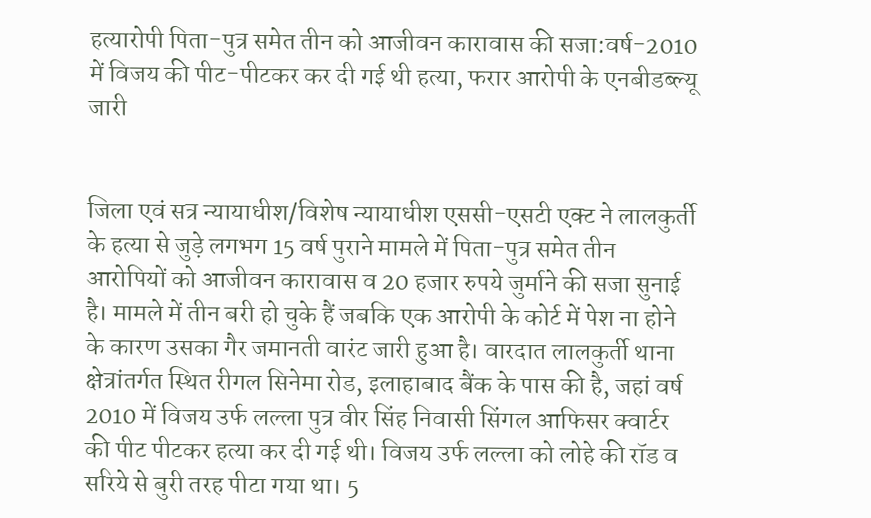हत्यारोपी पिता-पुत्र समेत तीन को आजीवन कारावास की सजा:वर्ष-2010 में विजय की पीट-पीटकर कर दी गई थी हत्या, फरार आरोपी के एनबीडब्ल्यू जारी


जिला एवं सत्र न्यायाधीश/विशेष न्यायाधीश एससी-एसटी एक्ट ने लालकुर्ती के हत्या से जुड़े लगभग 15 वर्ष पुराने मामले में पिता-पुत्र समेत तीन आरोपियों को आजीवन कारावास व 20 हजार रुपये जुर्माने की सजा सुनाई है। मामले में तीन बरी हो चुके हैं जबकि एक आरोपी के कोर्ट में पेश ना होने के कारण उसका गैर जमानती वारंट जारी हुआ है। वारदात लालकुर्ती थाना क्षेत्रांतर्गत स्थित रीगल सिनेमा रोड, इलाहाबाद बैंक के पास की है, जहां वर्ष 2010 में विजय उर्फ लल्ला पुत्र वीर सिंह निवासी सिंगल आफिसर क्वार्टर की पीट पीटकर हत्या कर दी गई थी। विजय उर्फ लल्ला को लोहे की रॉड व सरिये से बुरी तरह पीटा गया था। 5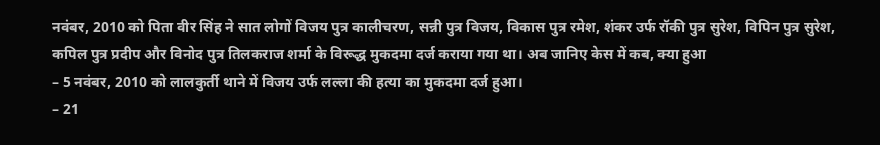नवंबर, 2010 को पिता वीर सिंह ने सात लोगों विजय पुत्र कालीचरण, सन्नी पुत्र विजय, विकास पुत्र रमेश, शंकर उर्फ रॉकी पुत्र सुरेश, विपिन पुत्र सुरेश, कपिल पुत्र प्रदीप और विनोद पुत्र तिलकराज शर्मा के विरूद्ध मुकदमा दर्ज कराया गया था। अब जानिए केस में कब, क्या हुआ
– 5 नवंबर, 2010 को लालकुर्ती थाने में विजय उर्फ लल्ला की हत्या का मुकदमा दर्ज हुआ।
– 21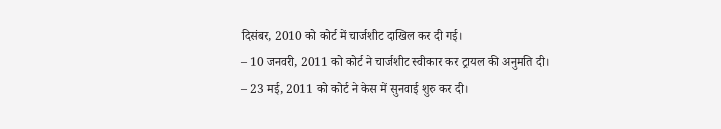दिसंबर, 2010 को कोर्ट में चार्जशीट दाखिल कर दी गई।
– 10 जनवरी, 2011 को कोर्ट ने चार्जशीट स्वीकार कर ट्रायल की अनुमति दी।
– 23 मई, 2011 को कोर्ट ने केस में सुनवाई शुरु कर दी।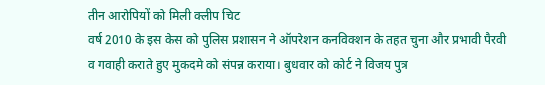तीन आरोपियों को मिली क्लीप चिट
वर्ष 2010 के इस केस को पुलिस प्रशासन ने ऑपरेशन कनविक्शन के तहत चुना और प्रभावी पैरवी व गवाही कराते हुए मुकदमे को संपन्न कराया। बुधवार को कोर्ट ने विजय पुत्र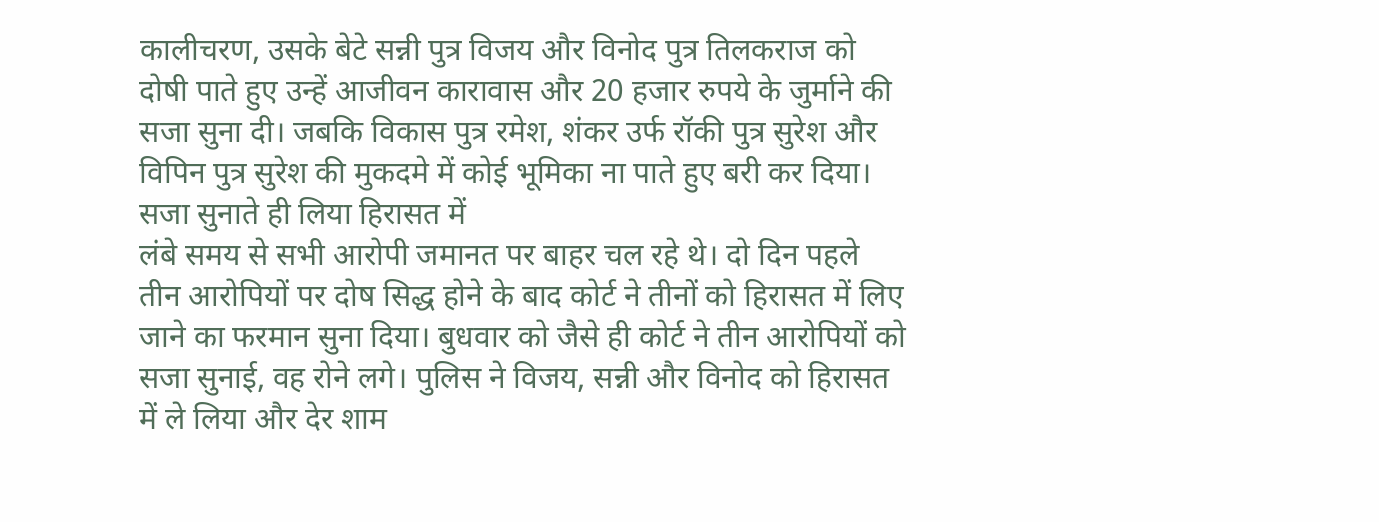कालीचरण, उसके बेटे सन्नी पुत्र विजय और विनोद पुत्र तिलकराज को दोषी पाते हुए उन्हें आजीवन कारावास और 20 हजार रुपये के जुर्माने की सजा सुना दी। जबकि विकास पुत्र रमेश, शंकर उर्फ रॉकी पुत्र सुरेश और विपिन पुत्र सुरेश की मुकदमे में कोई भूमिका ना पाते हुए बरी कर दिया। सजा सुनाते ही लिया हिरासत में
लंबे समय से सभी आरोपी जमानत पर बाहर चल रहे थे। दो दिन पहले तीन आरोपियों पर दोष सिद्ध होने के बाद कोर्ट ने तीनों को हिरासत में लिए जाने का फरमान सुना दिया। बुधवार को जैसे ही कोर्ट ने तीन आरोपियों को सजा सुनाई, वह रोने लगे। पुलिस ने विजय, सन्नी और विनोद को हिरासत में ले लिया और देर शाम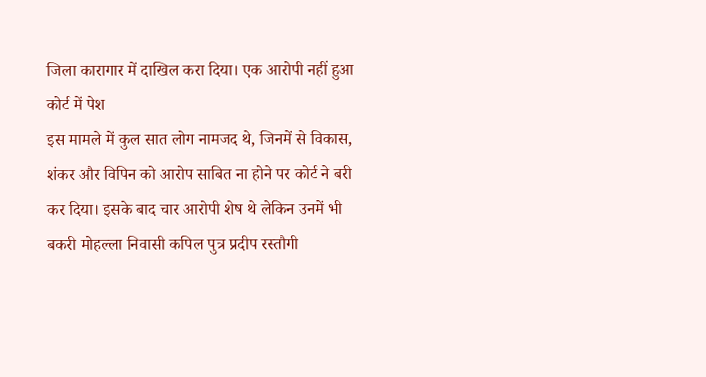जिला कारागार में दाखिल करा दिया। एक आरोपी नहीं हुआ कोर्ट में पेश
इस मामले में कुल सात लोग नामजद थे, जिनमें से विकास, शंकर और विपिन को आरोप साबित ना होने पर कोर्ट ने बरी कर दिया। इसके बाद चार आरोपी शेष थे लेकिन उनमें भी बकरी मोहल्ला निवासी कपिल पुत्र प्रदीप रस्तौगी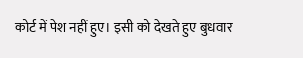कोर्ट में पेश नहीं हुए। इसी को देखते हुए बुधवार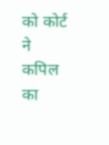को कोर्ट ने कपिल का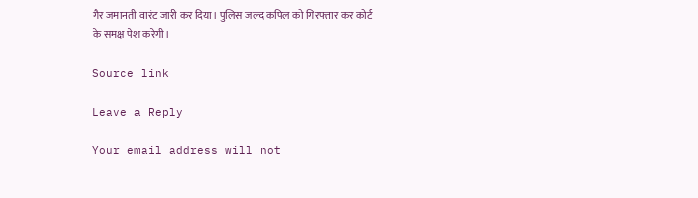गैर जमानती वारंट जारी कर दिया। पुलिस जल्द कपिल को गिरफ्तार कर कोर्ट के समक्ष पेश करेगी।

Source link

Leave a Reply

Your email address will not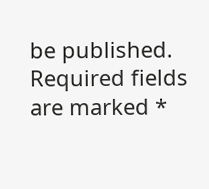be published. Required fields are marked *